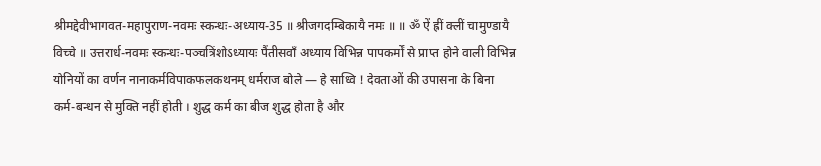श्रीमद्देवीभागवत-महापुराण-नवमः स्कन्धः-अध्याय-35 ॥ श्रीजगदम्बिकायै नमः ॥ ॥ ॐ ऐं ह्रीं क्लीं चामुण्डायै विच्चे ॥ उत्तरार्ध-नवमः स्कन्धः-पञ्चत्रिंशोऽध्यायः पैंतीसवाँ अध्याय विभिन्न पापकर्मों से प्राप्त होने वाली विभिन्न योनियों का वर्णन नानाकर्मविपाकफलकथनम् धर्मराज बोले — हे साध्वि ! देवताओं की उपासना के बिना कर्म-बन्धन से मुक्ति नहीं होती । शुद्ध कर्म का बीज शुद्ध होता है और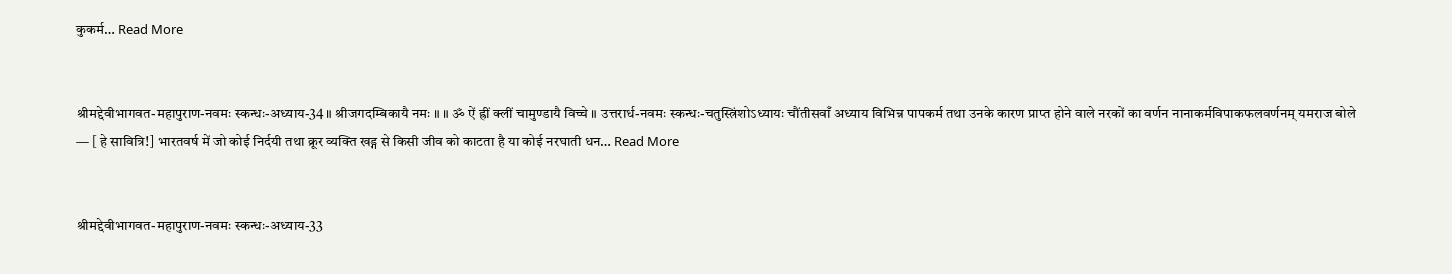कुकर्म… Read More


श्रीमद्देवीभागवत-महापुराण-नवमः स्कन्धः-अध्याय-34 ॥ श्रीजगदम्बिकायै नमः ॥ ॥ ॐ ऐं ह्रीं क्लीं चामुण्डायै विच्चे ॥ उत्तरार्ध-नवमः स्कन्धः-चतुस्त्रिंशोऽध्यायः चौंतीसवाँ अध्याय विभिन्न पापकर्म तथा उनके कारण प्राप्त होने वाले नरकों का वर्णन नानाकर्मविपाकफलवर्णनम् यमराज बोले — [ हे सावित्रि!] भारतवर्ष में जो कोई निर्दयी तथा क्रूर व्यक्ति खड्ग से किसी जीव को काटता है या कोई नरघाती धन… Read More


श्रीमद्देवीभागवत-महापुराण-नवमः स्कन्धः-अध्याय-33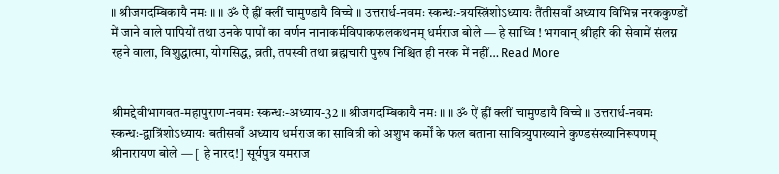॥ श्रीजगदम्बिकायै नमः ॥ ॥ ॐ ऐं ह्रीं क्लीं चामुण्डायै विच्चे ॥ उत्तरार्ध-नवमः स्कन्धः-त्रयस्त्रिंशोऽध्यायः तैंतीसवाँ अध्याय विभिन्न नरककुण्डों में जाने वाले पापियों तथा उनके पापों का वर्णन नानाकर्मविपाकफलकथनम् धर्मराज बोले — हे साध्वि ! भगवान् श्रीहरि की सेवामें संलग्न रहने वाला, विशुद्धात्मा, योगसिद्ध, व्रती, तपस्वी तथा ब्रह्मचारी पुरुष निश्चित ही नरक में नहीं… Read More


श्रीमद्देवीभागवत-महापुराण-नवमः स्कन्धः-अध्याय-32 ॥ श्रीजगदम्बिकायै नमः ॥ ॥ ॐ ऐं ह्रीं क्लीं चामुण्डायै विच्चे ॥ उत्तरार्ध-नवमः स्कन्धः-द्वात्रिंशोऽध्यायः बतीसवाँ अध्याय धर्मराज का सावित्री को अशुभ कर्मों के फल बताना सावित्र्युपाख्याने कुण्डसंख्यानिरूपणम् श्रीनारायण बोले — [ हे नारद!] सूर्यपुत्र यमराज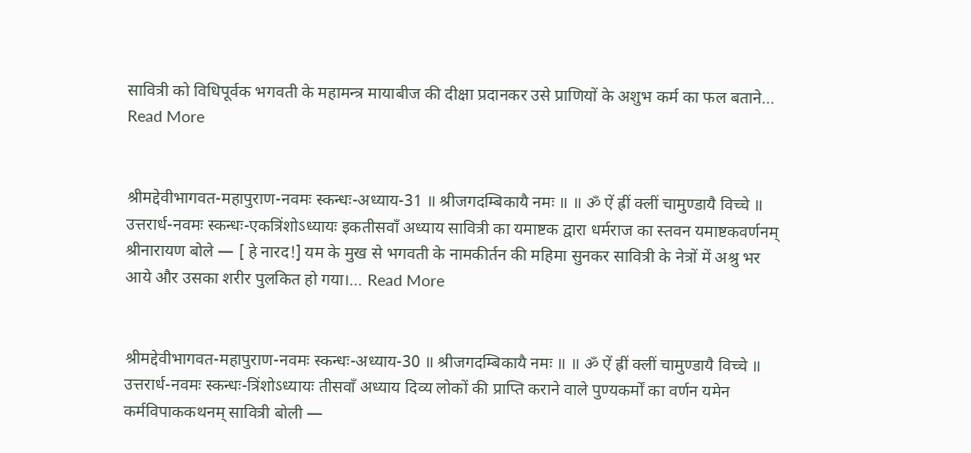सावित्री को विधिपूर्वक भगवती के महामन्त्र मायाबीज की दीक्षा प्रदानकर उसे प्राणियों के अशुभ कर्म का फल बताने… Read More


श्रीमद्देवीभागवत-महापुराण-नवमः स्कन्धः-अध्याय-31 ॥ श्रीजगदम्बिकायै नमः ॥ ॥ ॐ ऐं ह्रीं क्लीं चामुण्डायै विच्चे ॥ उत्तरार्ध-नवमः स्कन्धः-एकत्रिंशोऽध्यायः इकतीसवाँ अध्याय सावित्री का यमाष्टक द्वारा धर्मराज का स्तवन यमाष्टकवर्णनम् श्रीनारायण बोले — [ हे नारद!] यम के मुख से भगवती के नामकीर्तन की महिमा सुनकर सावित्री के नेत्रों में अश्रु भर आये और उसका शरीर पुलकित हो गया।… Read More


श्रीमद्देवीभागवत-महापुराण-नवमः स्कन्धः-अध्याय-30 ॥ श्रीजगदम्बिकायै नमः ॥ ॥ ॐ ऐं ह्रीं क्लीं चामुण्डायै विच्चे ॥ उत्तरार्ध-नवमः स्कन्धः-त्रिंशोऽध्यायः तीसवाँ अध्याय दिव्य लोकों की प्राप्ति कराने वाले पुण्यकर्मों का वर्णन यमेन कर्मविपाककथनम् सावित्री बोली —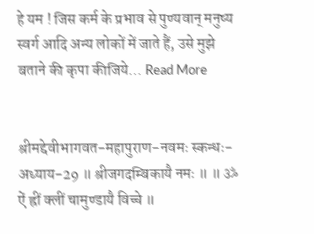हे यम ! जिस कर्म के प्रभाव से पुण्यवान् मनुष्य स्वर्ग आदि अन्य लोकों में जाते हैं, उसे मुझे बताने की कृपा कीजिये… Read More


श्रीमद्देवीभागवत-महापुराण-नवमः स्कन्धः-अध्याय-29 ॥ श्रीजगदम्बिकायै नमः ॥ ॥ ॐ ऐं ह्रीं क्लीं चामुण्डायै विच्चे ॥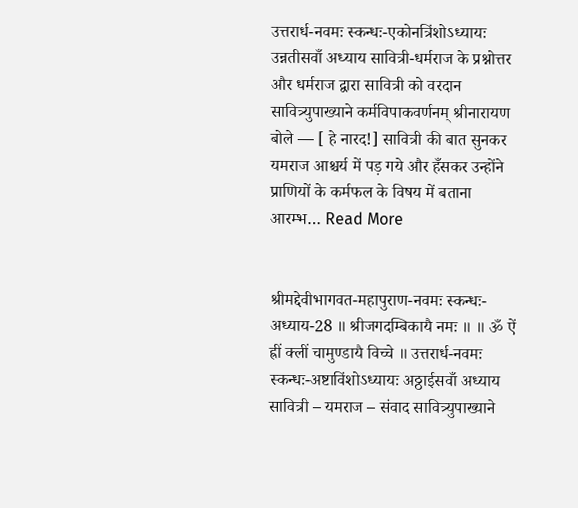उत्तरार्ध-नवमः स्कन्धः-एकोनत्रिंशोऽध्यायः उन्नतीसवाँ अध्याय सावित्री-धर्मराज के प्रश्नोत्तर और धर्मराज द्वारा सावित्री को वरदान सावित्र्युपाख्याने कर्मविपाकवर्णनम् श्रीनारायण बोले — [ हे नारद!] सावित्री की बात सुनकर यमराज आश्चर्य में पड़ गये और हँसकर उन्होंने प्राणियों के कर्मफल के विषय में बताना आरम्भ… Read More


श्रीमद्देवीभागवत-महापुराण-नवमः स्कन्धः-अध्याय-28 ॥ श्रीजगदम्बिकायै नमः ॥ ॥ ॐ ऐं ह्रीं क्लीं चामुण्डायै विच्चे ॥ उत्तरार्ध-नवमः स्कन्धः-अष्टाविंशोऽध्यायः अठ्ठाईसवाँ अध्याय सावित्री – यमराज – संवाद सावित्र्युपाख्याने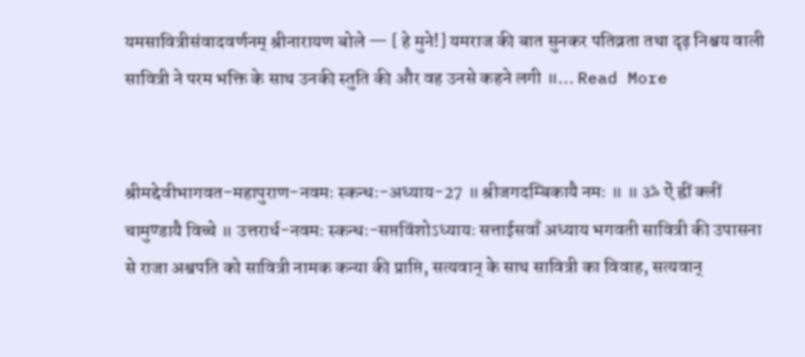यमसावित्रीसंवादवर्णनम् श्रीनारायण बोले — [ हे मुने!] यमराज की बात सुनकर पतिव्रता तथा दृढ़ निश्चय वाली सावित्री ने परम भक्ति के साथ उनकी स्तुति की और वह उनसे कहने लगी ॥… Read More


श्रीमद्देवीभागवत-महापुराण-नवमः स्कन्धः-अध्याय-27 ॥ श्रीजगदम्बिकायै नमः ॥ ॥ ॐ ऐं ह्रीं क्लीं चामुण्डायै विच्चे ॥ उत्तरार्ध-नवमः स्कन्धः-सप्तविंशोऽध्यायः सत्ताईसवाँ अध्याय भगवती सावित्री की उपासना से राजा अश्वपति को सावित्री नामक कन्या की प्राप्ति, सत्यवान्‌ के साथ सावित्री का विवाह, सत्यवान्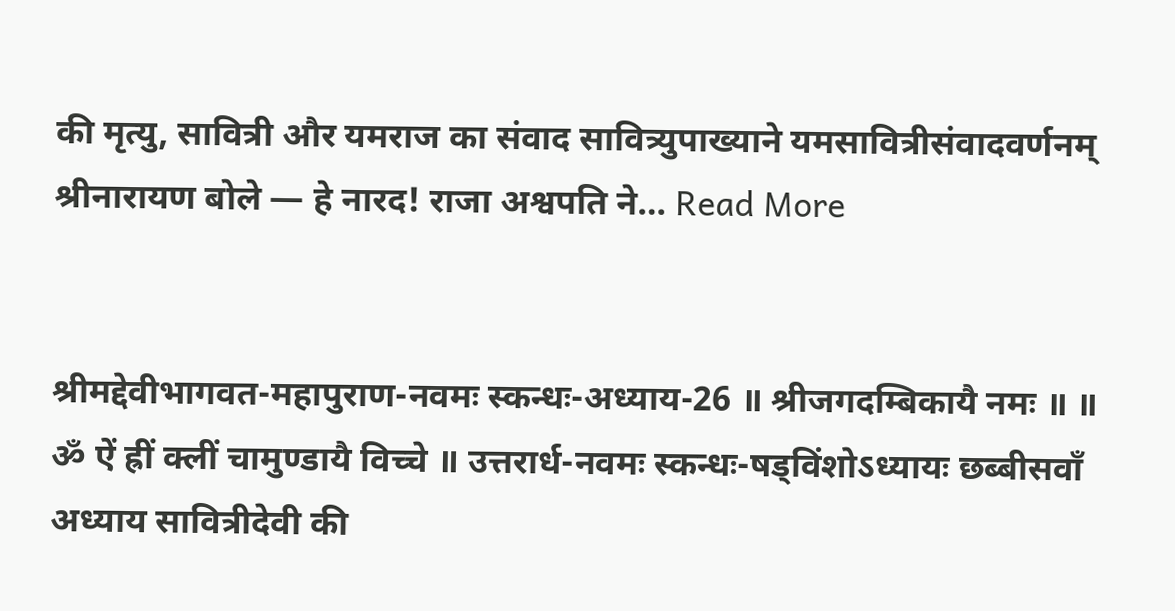की मृत्यु, सावित्री और यमराज का संवाद सावित्र्युपाख्याने यमसावित्रीसंवादवर्णनम् श्रीनारायण बोले — हे नारद! राजा अश्वपति ने… Read More


श्रीमद्देवीभागवत-महापुराण-नवमः स्कन्धः-अध्याय-26 ॥ श्रीजगदम्बिकायै नमः ॥ ॥ ॐ ऐं ह्रीं क्लीं चामुण्डायै विच्चे ॥ उत्तरार्ध-नवमः स्कन्धः-षड्‌विंशोऽध्यायः छब्बीसवाँ अध्याय सावित्रीदेवी की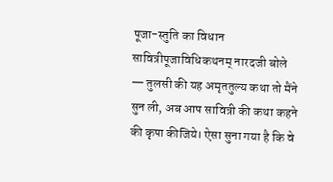पूजा-स्तुति का विधान सावित्रीपूजाविधिकथनम् नारदजी बोले — तुलसी की यह अमृततुल्य कथा तो मैंने सुन ली, अब आप सावित्री की कथा कहने की कृपा कीजिये। ऐसा सुना गया है कि वे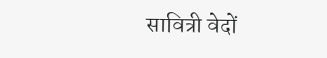सावित्री वेदों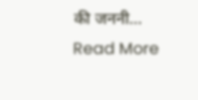की जननी… Read More